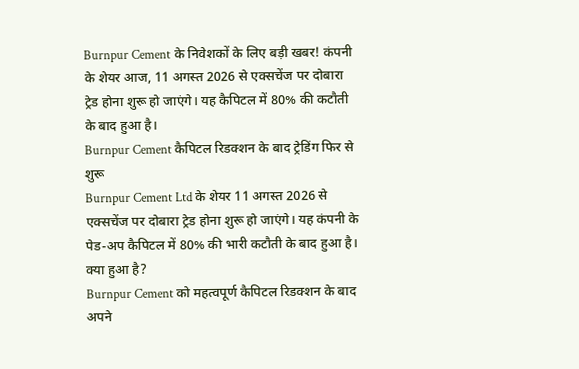Burnpur Cement के निवेशकों के लिए बड़ी खबर! कंपनी के शेयर आज, 11 अगस्त 2026 से एक्सचेंज पर दोबारा ट्रेड होना शुरू हो जाएंगे। यह कैपिटल में 80% की कटौती के बाद हुआ है।
Burnpur Cement कैपिटल रिडक्शन के बाद ट्रेडिंग फिर से शुरू
Burnpur Cement Ltd के शेयर 11 अगस्त 2026 से एक्सचेंज पर दोबारा ट्रेड होना शुरू हो जाएंगे। यह कंपनी के पेड-अप कैपिटल में 80% की भारी कटौती के बाद हुआ है।
क्या हुआ है?
Burnpur Cement को महत्वपूर्ण कैपिटल रिडक्शन के बाद अपने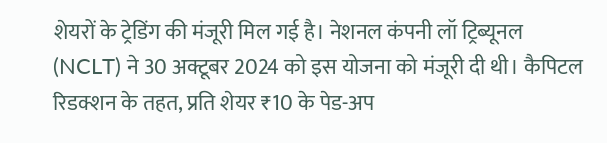शेयरों के ट्रेडिंग की मंजूरी मिल गई है। नेशनल कंपनी लॉ ट्रिब्यूनल (NCLT) ने 30 अक्टूबर 2024 को इस योजना को मंजूरी दी थी। कैपिटल रिडक्शन के तहत, प्रति शेयर ₹10 के पेड-अप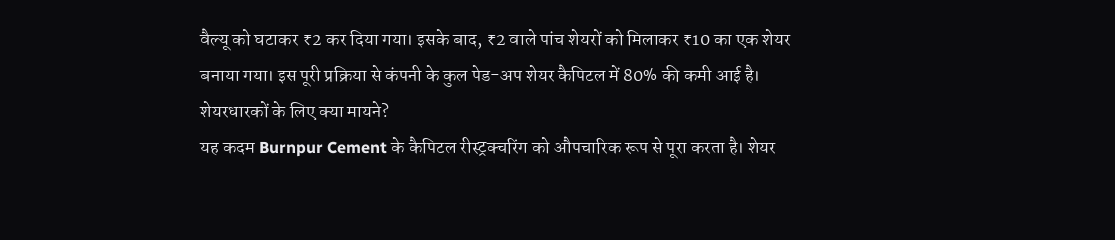वैल्यू को घटाकर ₹2 कर दिया गया। इसके बाद, ₹2 वाले पांच शेयरों को मिलाकर ₹10 का एक शेयर बनाया गया। इस पूरी प्रक्रिया से कंपनी के कुल पेड-अप शेयर कैपिटल में 80% की कमी आई है।
शेयरधारकों के लिए क्या मायने?
यह कदम Burnpur Cement के कैपिटल रीस्ट्रक्चरिंग को औपचारिक रूप से पूरा करता है। शेयर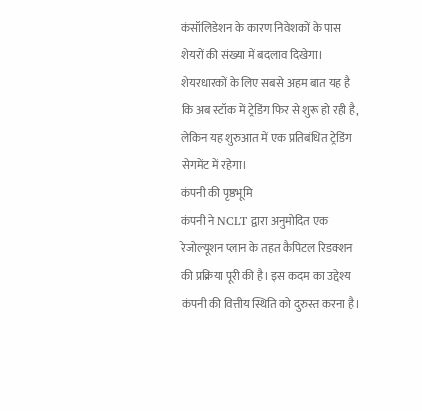कंसॉलिडेशन के कारण निवेशकों के पास शेयरों की संख्या में बदलाव दिखेगा। शेयरधारकों के लिए सबसे अहम बात यह है कि अब स्टॉक में ट्रेडिंग फिर से शुरू हो रही है, लेकिन यह शुरुआत में एक प्रतिबंधित ट्रेडिंग सेगमेंट में रहेगा।
कंपनी की पृष्ठभूमि
कंपनी ने NCLT द्वारा अनुमोदित एक रेजोल्यूशन प्लान के तहत कैपिटल रिडक्शन की प्रक्रिया पूरी की है। इस कदम का उद्देश्य कंपनी की वित्तीय स्थिति को दुरुस्त करना है।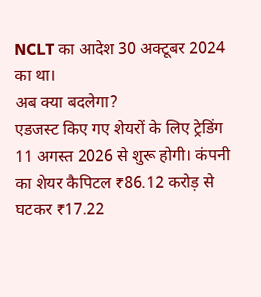NCLT का आदेश 30 अक्टूबर 2024 का था।
अब क्या बदलेगा?
एडजस्ट किए गए शेयरों के लिए ट्रेडिंग 11 अगस्त 2026 से शुरू होगी। कंपनी का शेयर कैपिटल ₹86.12 करोड़ से घटकर ₹17.22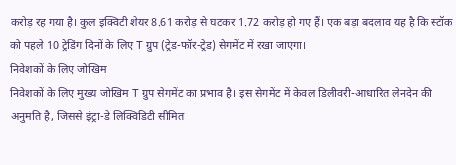करोड़ रह गया है। कुल इक्विटी शेयर 8.61 करोड़ से घटकर 1.72 करोड़ हो गए हैं। एक बड़ा बदलाव यह है कि स्टॉक को पहले 10 ट्रेडिंग दिनों के लिए T ग्रुप (ट्रेड-फॉर-ट्रेड) सेगमेंट में रखा जाएगा।
निवेशकों के लिए जोखिम
निवेशकों के लिए मुख्य जोखिम T ग्रुप सेगमेंट का प्रभाव है। इस सेगमेंट में केवल डिलीवरी-आधारित लेनदेन की अनुमति है, जिससे इंट्रा-डे लिक्विडिटी सीमित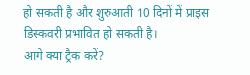हो सकती है और शुरुआती 10 दिनों में प्राइस डिस्कवरी प्रभावित हो सकती है।
आगे क्या ट्रैक करें?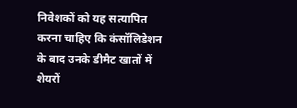निवेशकों को यह सत्यापित करना चाहिए कि कंसॉलिडेशन के बाद उनके डीमैट खातों में शेयरों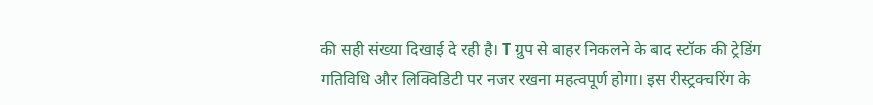की सही संख्या दिखाई दे रही है। T ग्रुप से बाहर निकलने के बाद स्टॉक की ट्रेडिंग गतिविधि और लिक्विडिटी पर नजर रखना महत्वपूर्ण होगा। इस रीस्ट्रक्चरिंग के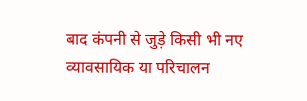बाद कंपनी से जुड़े किसी भी नए व्यावसायिक या परिचालन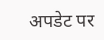अपडेट पर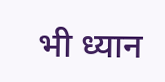भी ध्यान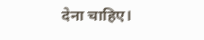देना चाहिए।